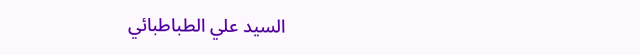السيد علي الطباطبائي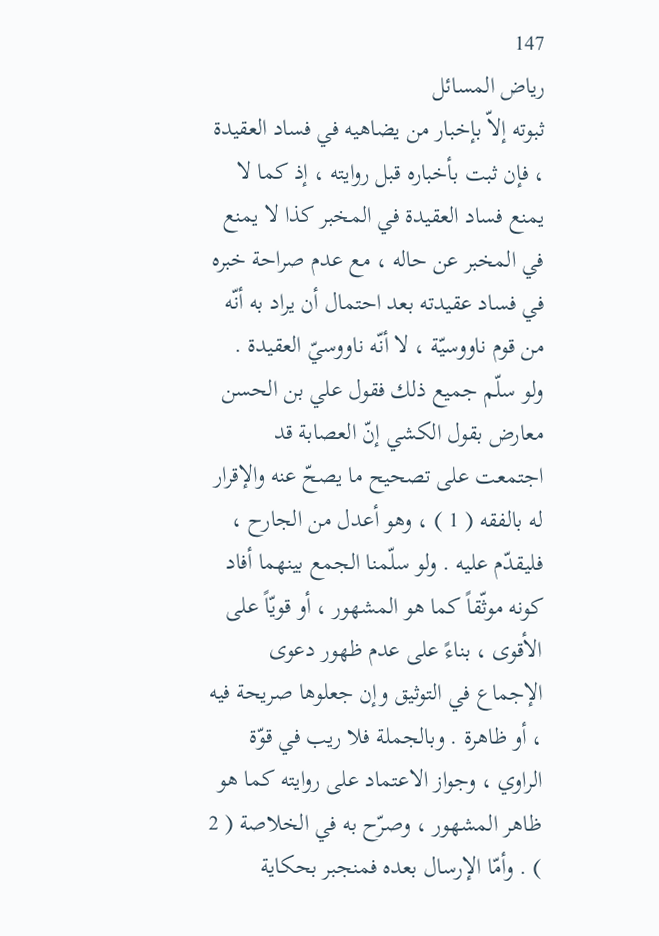147
رياض المسائل
ثبوته إلاّ بإخبار من يضاهيه في فساد العقيدة ، فإن ثبت بأخباره قبل روايته ، إذ كما لا يمنع فساد العقيدة في المخبر كذا لا يمنع في المخبر عن حاله ، مع عدم صراحة خبره في فساد عقيدته بعد احتمال أن يراد به أنّه من قوم ناووسيّة ، لا أنّه ناووسيّ العقيدة . ولو سلّم جميع ذلك فقول علي بن الحسن معارض بقول الكشي إنّ العصابة قد اجتمعت على تصحيح ما يصحّ عنه والإقرار له بالفقه ( 1 ) ، وهو أعدل من الجارح ، فليقدّم عليه . ولو سلّمنا الجمع بينهما أفاد كونه موثّقاً كما هو المشهور ، أو قويّاً على الأقوى ، بناءً على عدم ظهور دعوى الإجماع في التوثيق وإن جعلوها صريحة فيه ، أو ظاهرة . وبالجملة فلا ريب في قوّة الراوي ، وجواز الاعتماد على روايته كما هو ظاهر المشهور ، وصرّح به في الخلاصة ( 2 ) . وأمّا الإرسال بعده فمنجبر بحكاية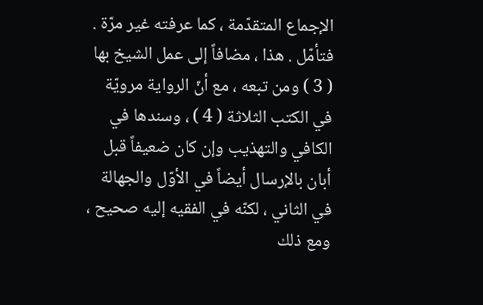الإجماع المتقدّمة ، كما عرفته غير مرّة . فتأمّل . هذا ، مضافاً إلى عمل الشيخ بها ( 3 ) ومن تبعه ، مع أنّ الرواية مرويّة في الكتب الثلاثة ( 4 ) ، وسندها في الكافي والتهذيب وإن كان ضعيفاً قبل أبان بالإرسال أيضاً في الأوّل والجهالة في الثاني ، لكنّه في الفقيه إليه صحيح ، ومع ذلك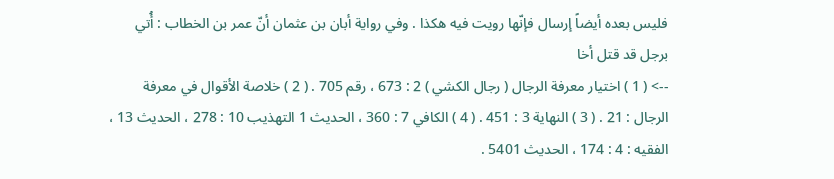فليس بعده أيضاً إرسال فإنّها رويت فيه هكذا . وفي رواية أبان بن عثمان أنّ عمر بن الخطاب : أُتي برجل قد قتل أخا
--> ( 1 ) اختيار معرفة الرجال ( رجال الكشي ) 2 : 673 ، رقم 705 . ( 2 ) خلاصة الأقوال في معرفة الرجال : 21 . ( 3 ) النهاية 3 : 451 . ( 4 ) الكافي 7 : 360 ، الحديث 1 التهذيب 10 : 278 ، الحديث 13 ، الفقيه : 4 : 174 ، الحديث 5401 .